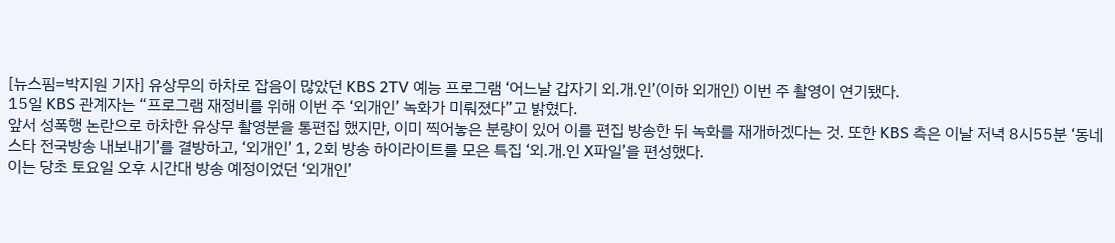[뉴스핌=박지원 기자] 유상무의 하차로 잡음이 많았던 KBS 2TV 예능 프로그램 ‘어느날 갑자기 외.개.인’(이하 외개인) 이번 주 촬영이 연기됐다.
15일 KBS 관계자는 “프로그램 재정비를 위해 이번 주 ‘외개인’ 녹화가 미뤄졌다”고 밝혔다.
앞서 성폭행 논란으로 하차한 유상무 촬영분을 통편집 했지만, 이미 찍어놓은 분량이 있어 이를 편집 방송한 뒤 녹화를 재개하겠다는 것. 또한 KBS 측은 이날 저녁 8시55분 ‘동네스타 전국방송 내보내기’를 결방하고, ‘외개인’ 1, 2회 방송 하이라이트를 모은 특집 ‘외.개.인 X파일’을 편성했다.
이는 당초 토요일 오후 시간대 방송 예정이었던 ‘외개인’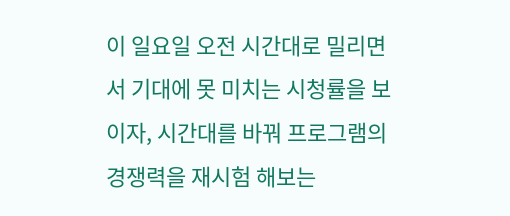이 일요일 오전 시간대로 밀리면서 기대에 못 미치는 시청률을 보이자, 시간대를 바꿔 프로그램의 경쟁력을 재시험 해보는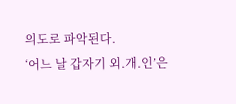의도로 파악된다.
‘어느 날 갑자기 외.개.인’은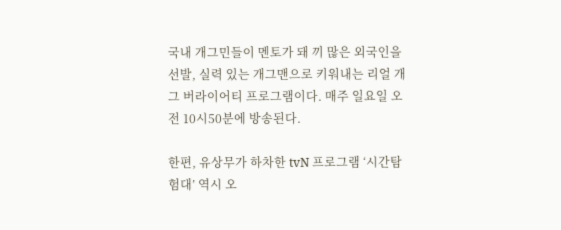국내 개그민들이 멘토가 돼 끼 많은 외국인을 선발, 실력 있는 개그맨으로 키워내는 리얼 개그 버라이어티 프로그램이다. 매주 일요일 오전 10시50분에 방송된다.

한편, 유상무가 하차한 tvN 프로그램 ‘시간탐험대’ 역시 오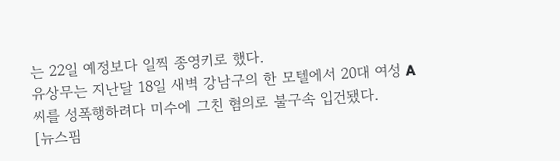는 22일 예정보다 일찍 종영키로 했다.
유상무는 지난달 18일 새벽 강남구의 한 모텔에서 20대 여성 A씨를 성폭행하려다 미수에 그친 혐의로 불구속 입건됐다.
[뉴스핌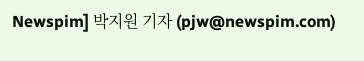Newspim] 박지원 기자 (pjw@newspim.com)